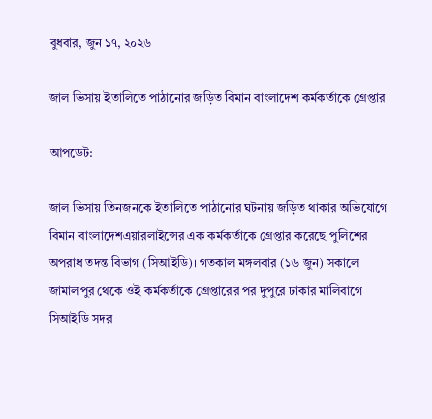বুধবার, জুন ১৭, ২০২৬

জাল ভিসায় ইতালিতে পাঠানোর জড়িত বিমান বাংলাদেশ কর্মকর্তাকে গ্রেপ্তার

আপডেট:

জাল ভিসায় তিনজনকে ইতালিতে পাঠানোর ঘটনায় জড়িত থাকার অভিযোগে বিমান বাংলাদেশএয়ারলাইন্সের এক কর্মকর্তাকে গ্রেপ্তার করেছে পুলিশের অপরাধ তদন্ত বিভাগ (সিআইডি)। গতকাল মঙ্গলবার (১৬ জুন) সকালে জামালপুর থেকে ওই কর্মকর্তাকে গ্রেপ্তারের পর দুপুরে ঢাকার মালিবাগে সিআইডি সদর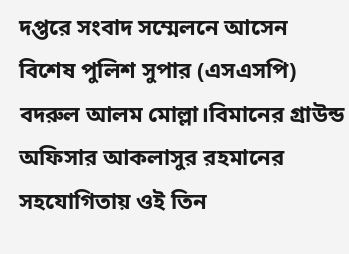দপ্তরে সংবাদ সম্মেলনে আসেন বিশেষ পুলিশ সুপার (এসএসপি) বদরুল আলম মোল্লা।বিমানের গ্রাউন্ড অফিসার আকলাসুর রহমানের সহযোগিতায় ওই তিন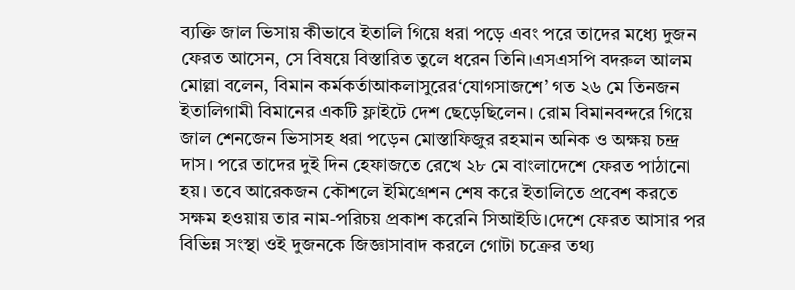ব্যক্তি জাল ভিসায় কীভাবে ইতালি গিয়ে ধরা পড়ে এবং পরে তাদের মধ্যে দুজন ফেরত আসেন, সে বিষয়ে বিস্তারিত তুলে ধরেন তিনি।এসএসপি বদরুল আলম মোল্লা বলেন, বিমান কর্মকর্তাআকলাসুরের‘যোগসাজশে’ গত ২৬ মে তিনজন ইতালিগামী বিমানের একটি ফ্লাইটে দেশ ছেড়েছিলেন। রোম বিমানবন্দরে গিয়ে জাল শেনজেন ভিসাসহ ধরা পড়েন মোস্তাফিজুর রহমান অনিক ও অক্ষয় চন্দ্র দাস। পরে তাদের দুই দিন হেফাজতে রেখে ২৮ মে বাংলাদেশে ফেরত পাঠানো হয়। তবে আরেকজন কৌশলে ইমিগ্রেশন শেষ করে ইতালিতে প্রবেশ করতে সক্ষম হওয়ায় তার নাম-পরিচয় প্রকাশ করেনি সিআইডি।দেশে ফেরত আসার পর বিভিন্ন সংস্থা ওই দুজনকে জিজ্ঞাসাবাদ করলে গোটা চক্রের তথ্য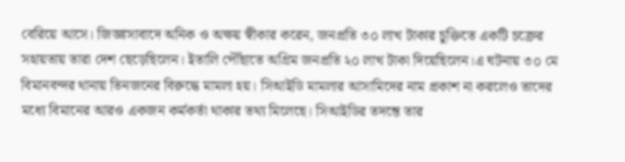বেরিয়ে আসে। জিজ্ঞাসাবাদে অনিক ও অক্ষয় স্বীকার করেন, জনপ্রতি ৩০ লাখ টাকার চুক্তিতে একটি চক্রের সহায়তায় তারা দেশ ছেড়েছিলেন। ইতালি পৌঁছাতে অগ্রিম জনপ্রতি ২০ লাখ টাকা দিয়েছিলেন।এ ঘটনায় ৩০ মে বিমানবন্দর থানায় তিনজনের বিরুদ্ধে মামলা হয়। সিআইডি মামলার আসামিদের নাম প্রকাশ না করলেও তাদের মধ্যে বিমানের আরও একজন কর্মকর্তা থাকার তথ্য মিলেছে। সিআইডির তদন্তে তার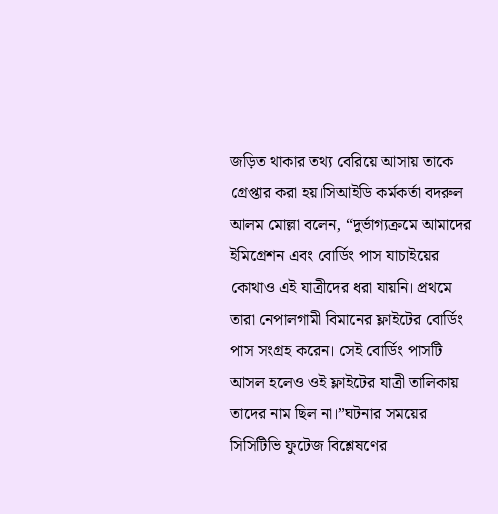জড়িত থাকার তথ্য বেরিয়ে আসায় তাকে গ্রেপ্তার করা হয়।সিআইডি কর্মকর্তা বদরুল আলম মোল্লা বলেন, “দুর্ভাগ্যক্রমে আমাদের ইমিগ্রেশন এবং বোর্ডিং পাস যাচাইয়ের কোথাও এই যাত্রীদের ধরা যায়নি। প্রথমে তারা নেপালগামী বিমানের ফ্লাইটের বোর্ডিং পাস সংগ্রহ করেন। সেই বোর্ডিং পাসটি আসল হলেও ওই ফ্লাইটের যাত্রী তালিকায় তাদের নাম ছিল না।”ঘটনার সময়ের সিসিটিভি ফুটেজ বিশ্লেষণের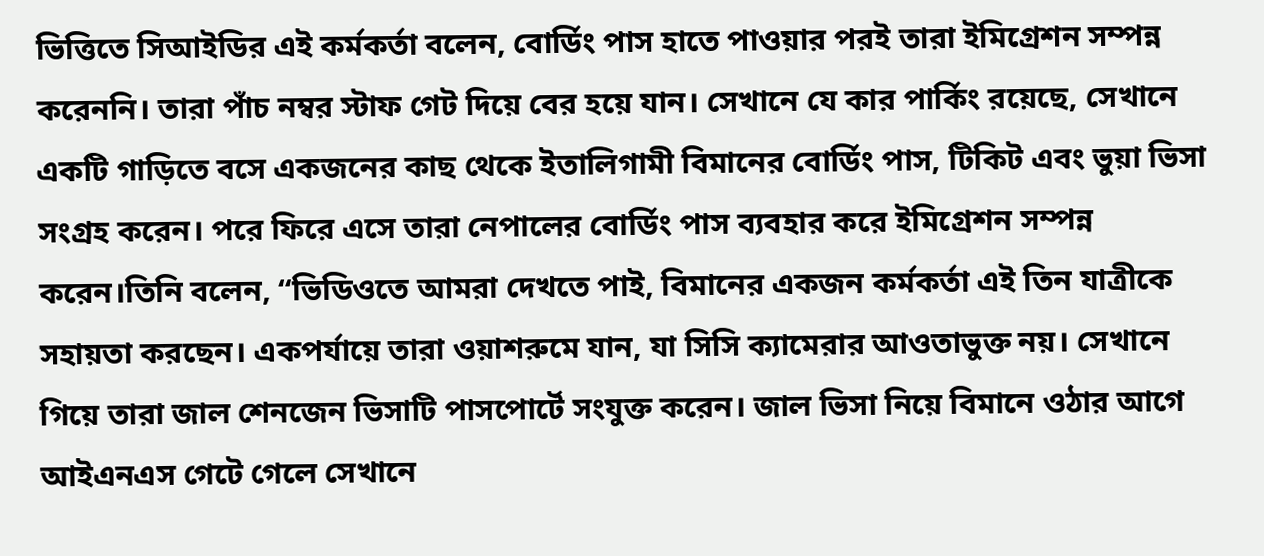ভিত্তিতে সিআইডির এই কর্মকর্তা বলেন, বোর্ডিং পাস হাতে পাওয়ার পরই তারা ইমিগ্রেশন সম্পন্ন করেননি। তারা পাঁচ নম্বর স্টাফ গেট দিয়ে বের হয়ে যান। সেখানে যে কার পার্কিং রয়েছে, সেখানে একটি গাড়িতে বসে একজনের কাছ থেকে ইতালিগামী বিমানের বোর্ডিং পাস, টিকিট এবং ভুয়া ভিসা সংগ্রহ করেন। পরে ফিরে এসে তারা নেপালের বোর্ডিং পাস ব্যবহার করে ইমিগ্রেশন সম্পন্ন করেন।তিনি বলেন, “ভিডিওতে আমরা দেখতে পাই, বিমানের একজন কর্মকর্তা এই তিন যাত্রীকে সহায়তা করছেন। একপর্যায়ে তারা ওয়াশরুমে যান, যা সিসি ক্যামেরার আওতাভুক্ত নয়। সেখানে গিয়ে তারা জাল শেনজেন ভিসাটি পাসপোর্টে সংযুক্ত করেন। জাল ভিসা নিয়ে বিমানে ওঠার আগে আইএনএস গেটে গেলে সেখানে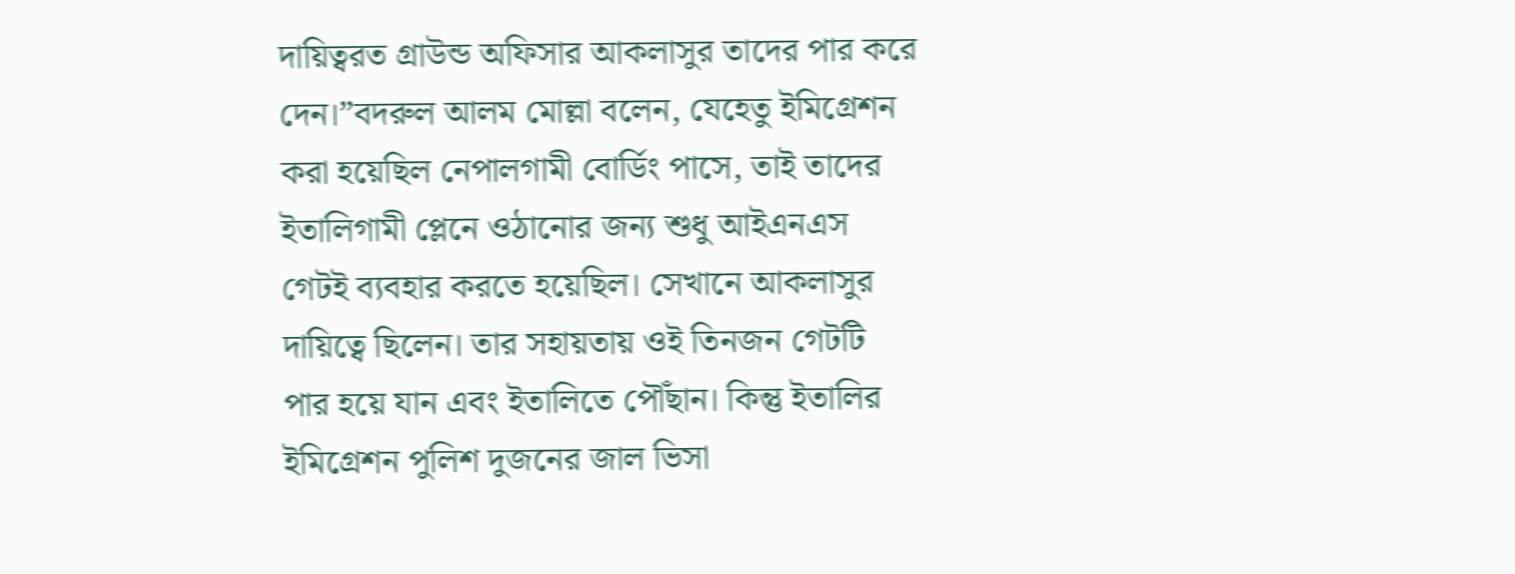দায়িত্বরত গ্রাউন্ড অফিসার আকলাসুর তাদের পার করে দেন।”বদরুল আলম মোল্লা বলেন, যেহেতু ইমিগ্রেশন করা হয়েছিল নেপালগামী বোর্ডিং পাসে, তাই তাদের ইতালিগামী প্লেনে ওঠানোর জন্য শুধু আইএনএস গেটই ব্যবহার করতে হয়েছিল। সেখানে আকলাসুর দায়িত্বে ছিলেন। তার সহায়তায় ওই তিনজন গেটটি পার হয়ে যান এবং ইতালিতে পৌঁছান। কিন্তু ইতালির ইমিগ্রেশন পুলিশ দুজনের জাল ভিসা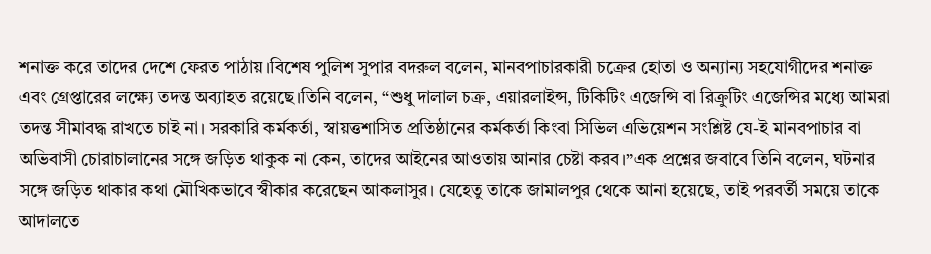শনাক্ত করে তাদের দেশে ফেরত পাঠায়।বিশেষ পুলিশ সুপার বদরুল বলেন, মানবপাচারকারী চক্রের হোতা ও অন্যান্য সহযোগীদের শনাক্ত এবং গ্রেপ্তারের লক্ষ্যে তদন্ত অব্যাহত রয়েছে।তিনি বলেন, “শুধু দালাল চক্র, এয়ারলাইন্স, টিকিটিং এজেন্সি বা রিক্রুটিং এজেন্সির মধ্যে আমরা তদন্ত সীমাবদ্ধ রাখতে চাই না। সরকারি কর্মকর্তা, স্বায়ত্তশাসিত প্রতিষ্ঠানের কর্মকর্তা কিংবা সিভিল এভিয়েশন সংশ্লিষ্ট যে-ই মানবপাচার বা অভিবাসী চোরাচালানের সঙ্গে জড়িত থাকুক না কেন, তাদের আইনের আওতায় আনার চেষ্টা করব।”এক প্রশ্নের জবাবে তিনি বলেন, ঘটনার সঙ্গে জড়িত থাকার কথা মৌখিকভাবে স্বীকার করেছেন আকলাসুর। যেহেতু তাকে জামালপুর থেকে আনা হয়েছে, তাই পরবর্তী সময়ে তাকে আদালতে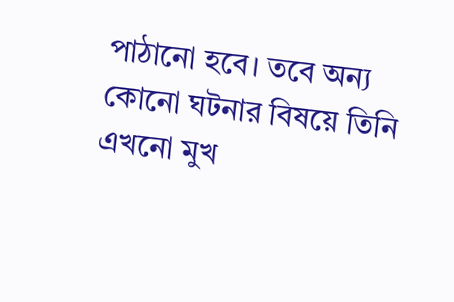পাঠানো হবে। তবে অন্য কোনো ঘটনার বিষয়ে তিনি এখনো মুখ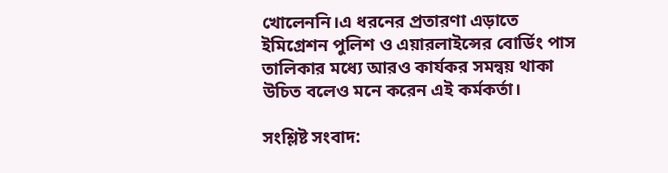খোলেননি।এ ধরনের প্রতারণা এড়াতে ইমিগ্রেশন পুলিশ ও এয়ারলাইন্সের বোর্ডিং পাস তালিকার মধ্যে আরও কার্যকর সমন্বয় থাকা উচিত বলেও মনে করেন এই কর্মকর্তা।

সংশ্লিষ্ট সংবাদ: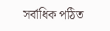সর্বাধিক পঠিত